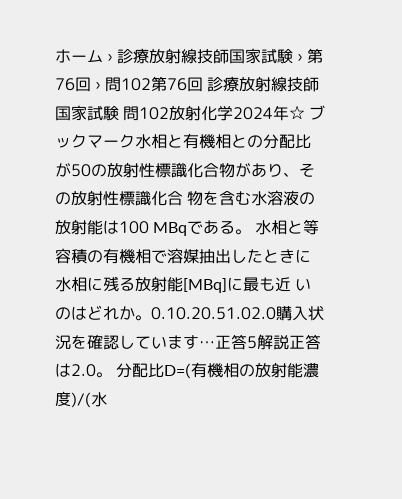ホーム › 診療放射線技師国家試験 › 第76回 › 問102第76回 診療放射線技師国家試験 問102放射化学2024年☆ ブックマーク水相と有機相との分配比が50の放射性標識化合物があり、その放射性標識化合 物を含む水溶液の放射能は100 MBqである。 水相と等容積の有機相で溶媒抽出したときに水相に残る放射能[MBq]に最も近 いのはどれか。0.10.20.51.02.0購入状況を確認しています…正答5解説正答は2.0。 分配比D=(有機相の放射能濃度)/(水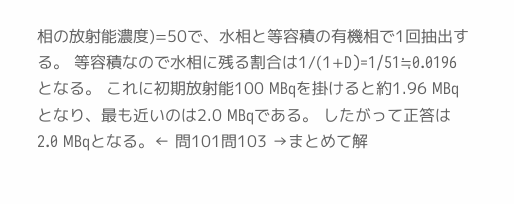相の放射能濃度)=50で、水相と等容積の有機相で1回抽出する。 等容積なので水相に残る割合は1/(1+D)=1/51≒0.0196となる。 これに初期放射能100 MBqを掛けると約1.96 MBqとなり、最も近いのは2.0 MBqである。 したがって正答は2.0 MBqとなる。← 問101問103 →まとめて解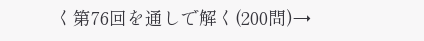く第76回を通しで解く(200問)→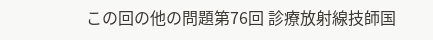この回の他の問題第76回 診療放射線技師国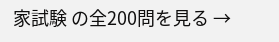家試験 の全200問を見る →